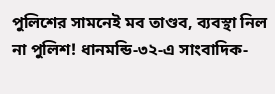পুলিশের সামনেই মব তাণ্ডব, ব্যবস্থা নিল না পুলিশ! ধানমন্ডি-৩২-এ সাংবাদিক-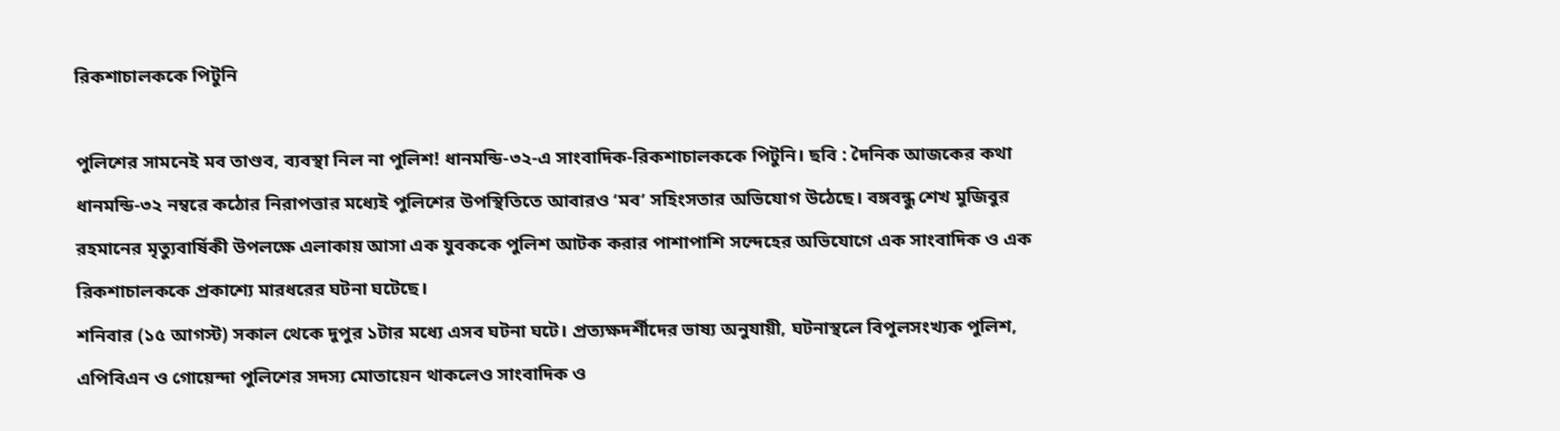রিকশাচালককে পিটুনি

পুলিশের সামনেই মব তাণ্ডব, ব্যবস্থা নিল না পুলিশ! ধানমন্ডি-৩২-এ সাংবাদিক-রিকশাচালককে পিটুনি। ছবি : দৈনিক আজকের কথা
ধানমন্ডি-৩২ নম্বরে কঠোর নিরাপত্তার মধ্যেই পুলিশের উপস্থিতিতে আবারও ‘মব’ সহিংসতার অভিযোগ উঠেছে। বঙ্গবন্ধু শেখ মুজিবুর রহমানের মৃত্যুবার্ষিকী উপলক্ষে এলাকায় আসা এক যুবককে পুলিশ আটক করার পাশাপাশি সন্দেহের অভিযোগে এক সাংবাদিক ও এক রিকশাচালককে প্রকাশ্যে মারধরের ঘটনা ঘটেছে।
শনিবার (১৫ আগস্ট) সকাল থেকে দুপুর ১টার মধ্যে এসব ঘটনা ঘটে। প্রত্যক্ষদর্শীদের ভাষ্য অনুযায়ী, ঘটনাস্থলে বিপুলসংখ্যক পুলিশ, এপিবিএন ও গোয়েন্দা পুলিশের সদস্য মোতায়েন থাকলেও সাংবাদিক ও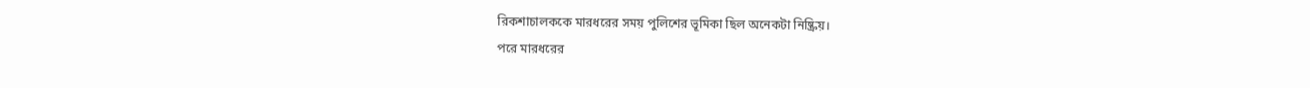রিকশাচালককে মারধরের সময় পুলিশের ভূমিকা ছিল অনেকটা নিষ্ক্রিয়।
পরে মারধরের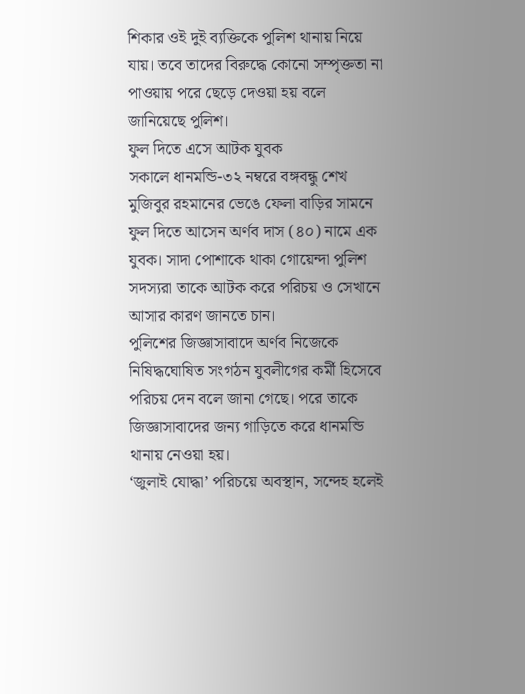শিকার ওই দুই ব্যক্তিকে পুলিশ থানায় নিয়ে যায়। তবে তাদের বিরুদ্ধে কোনো সম্পৃক্ততা না পাওয়ায় পরে ছেড়ে দেওয়া হয় বলে জানিয়েছে পুলিশ।
ফুল দিতে এসে আটক যুবক
সকালে ধানমন্ডি-৩২ নম্বরে বঙ্গবন্ধু শেখ মুজিবুর রহমানের ভেঙে ফেলা বাড়ির সামনে ফুল দিতে আসেন অর্ণব দাস (৪০) নামে এক যুবক। সাদা পোশাকে থাকা গোয়েন্দা পুলিশ সদস্যরা তাকে আটক করে পরিচয় ও সেখানে আসার কারণ জানতে চান।
পুলিশের জিজ্ঞাসাবাদে অর্ণব নিজেকে নিষিদ্ধঘোষিত সংগঠন যুবলীগের কর্মী হিসেবে পরিচয় দেন বলে জানা গেছে। পরে তাকে জিজ্ঞাসাবাদের জন্য গাড়িতে করে ধানমন্ডি থানায় নেওয়া হয়।
‘জুলাই যোদ্ধা’ পরিচয়ে অবস্থান, সন্দেহ হলেই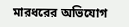মারধরের অভিযোগ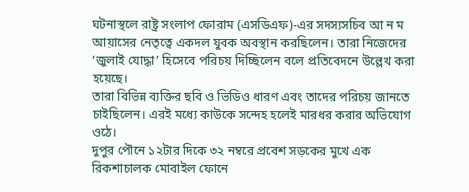ঘটনাস্থলে রাষ্ট্র সংলাপ ফোরাম (এসডিএফ)-এর সদস্যসচিব আ ন ম আয়াসের নেতৃত্বে একদল যুবক অবস্থান করছিলেন। তারা নিজেদের ‘জুলাই যোদ্ধা’ হিসেবে পরিচয় দিচ্ছিলেন বলে প্রতিবেদনে উল্লেখ করা হয়েছে।
তারা বিভিন্ন ব্যক্তির ছবি ও ভিডিও ধারণ এবং তাদের পরিচয় জানতে চাইছিলেন। এরই মধ্যে কাউকে সন্দেহ হলেই মারধর করার অভিযোগ ওঠে।
দুপুর পৌনে ১২টার দিকে ৩২ নম্বরে প্রবেশ সড়কের মুখে এক রিকশাচালক মোবাইল ফোনে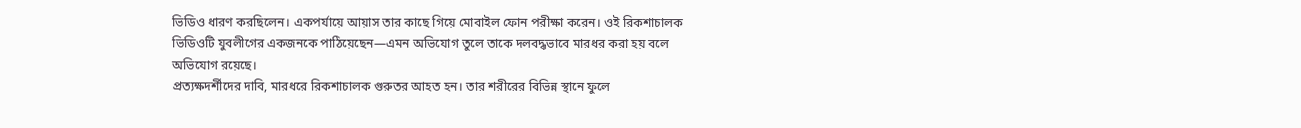ভিডিও ধারণ করছিলেন। একপর্যায়ে আয়াস তার কাছে গিয়ে মোবাইল ফোন পরীক্ষা করেন। ওই রিকশাচালক ভিডিওটি যুবলীগের একজনকে পাঠিয়েছেন—এমন অভিযোগ তুলে তাকে দলবদ্ধভাবে মারধর করা হয় বলে অভিযোগ রয়েছে।
প্রত্যক্ষদর্শীদের দাবি, মারধরে রিকশাচালক গুরুতর আহত হন। তার শরীরের বিভিন্ন স্থানে ফুলে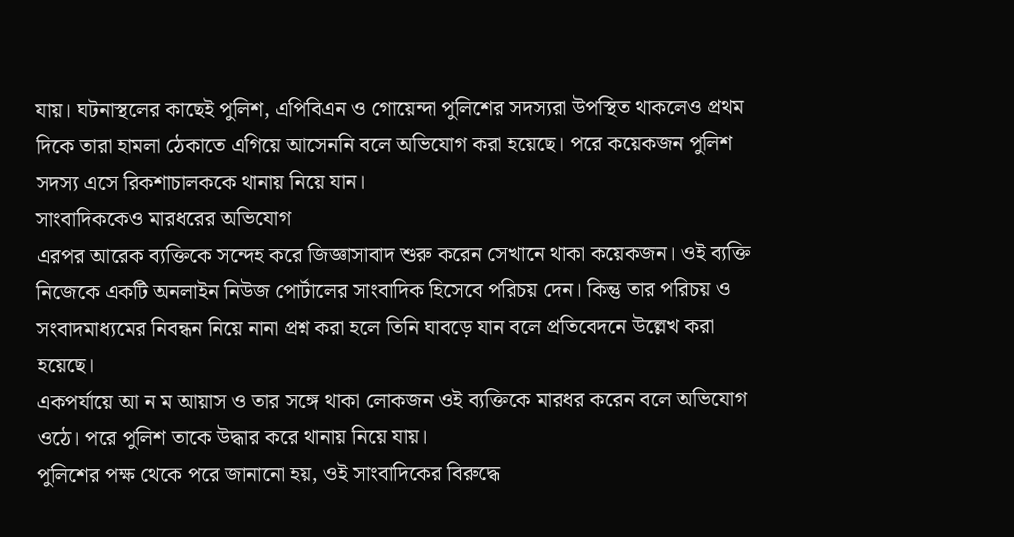যায়। ঘটনাস্থলের কাছেই পুলিশ, এপিবিএন ও গোয়েন্দা পুলিশের সদস্যরা উপস্থিত থাকলেও প্রথম দিকে তারা হামলা ঠেকাতে এগিয়ে আসেননি বলে অভিযোগ করা হয়েছে। পরে কয়েকজন পুলিশ সদস্য এসে রিকশাচালককে থানায় নিয়ে যান।
সাংবাদিককেও মারধরের অভিযোগ
এরপর আরেক ব্যক্তিকে সন্দেহ করে জিজ্ঞাসাবাদ শুরু করেন সেখানে থাকা কয়েকজন। ওই ব্যক্তি নিজেকে একটি অনলাইন নিউজ পোর্টালের সাংবাদিক হিসেবে পরিচয় দেন। কিন্তু তার পরিচয় ও সংবাদমাধ্যমের নিবন্ধন নিয়ে নানা প্রশ্ন করা হলে তিনি ঘাবড়ে যান বলে প্রতিবেদনে উল্লেখ করা হয়েছে।
একপর্যায়ে আ ন ম আয়াস ও তার সঙ্গে থাকা লোকজন ওই ব্যক্তিকে মারধর করেন বলে অভিযোগ ওঠে। পরে পুলিশ তাকে উদ্ধার করে থানায় নিয়ে যায়।
পুলিশের পক্ষ থেকে পরে জানানো হয়, ওই সাংবাদিকের বিরুদ্ধে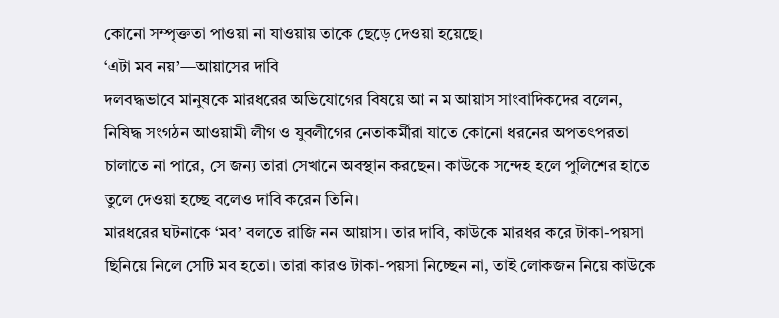কোনো সম্পৃক্ততা পাওয়া না যাওয়ায় তাকে ছেড়ে দেওয়া হয়েছে।
‘এটা মব নয়’—আয়াসের দাবি
দলবদ্ধভাবে মানুষকে মারধরের অভিযোগের বিষয়ে আ ন ম আয়াস সাংবাদিকদের বলেন, নিষিদ্ধ সংগঠন আওয়ামী লীগ ও যুবলীগের নেতাকর্মীরা যাতে কোনো ধরনের অপতৎপরতা চালাতে না পারে, সে জন্য তারা সেখানে অবস্থান করছেন। কাউকে সন্দেহ হলে পুলিশের হাতে তুলে দেওয়া হচ্ছে বলেও দাবি করেন তিনি।
মারধরের ঘটনাকে ‘মব’ বলতে রাজি নন আয়াস। তার দাবি, কাউকে মারধর করে টাকা-পয়সা ছিনিয়ে নিলে সেটি মব হতো। তারা কারও টাকা-পয়সা নিচ্ছেন না, তাই লোকজন নিয়ে কাউকে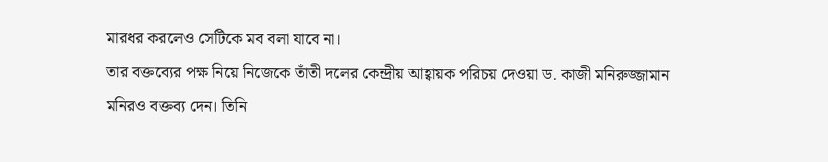মারধর করলেও সেটিকে মব বলা যাবে না।
তার বক্তব্যের পক্ষ নিয়ে নিজেকে তাঁতী দলের কেন্দ্রীয় আহ্বায়ক পরিচয় দেওয়া ড. কাজী মনিরুজ্জামান মনিরও বক্তব্য দেন। তিনি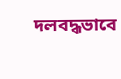দলবদ্ধভাবে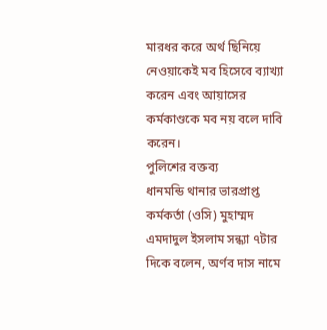মারধর করে অর্থ ছিনিয়ে নেওয়াকেই মব হিসেবে ব্যাখ্যা করেন এবং আয়াসের কর্মকাণ্ডকে মব নয় বলে দাবি করেন।
পুলিশের বক্তব্য
ধানমন্ডি থানার ভারপ্রাপ্ত কর্মকর্তা (ওসি) মুহাম্মদ এমদাদুল ইসলাম সন্ধ্যা ৭টার দিকে বলেন, অর্ণব দাস নামে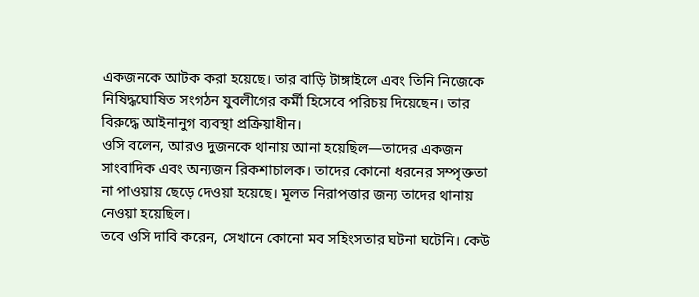একজনকে আটক করা হয়েছে। তার বাড়ি টাঙ্গাইলে এবং তিনি নিজেকে নিষিদ্ধঘোষিত সংগঠন যুবলীগের কর্মী হিসেবে পরিচয় দিয়েছেন। তার বিরুদ্ধে আইনানুগ ব্যবস্থা প্রক্রিয়াধীন।
ওসি বলেন, আরও দুজনকে থানায় আনা হয়েছিল—তাদের একজন সাংবাদিক এবং অন্যজন রিকশাচালক। তাদের কোনো ধরনের সম্পৃক্ততা না পাওয়ায় ছেড়ে দেওয়া হয়েছে। মূলত নিরাপত্তার জন্য তাদের থানায় নেওয়া হয়েছিল।
তবে ওসি দাবি করেন, সেখানে কোনো মব সহিংসতার ঘটনা ঘটেনি। কেউ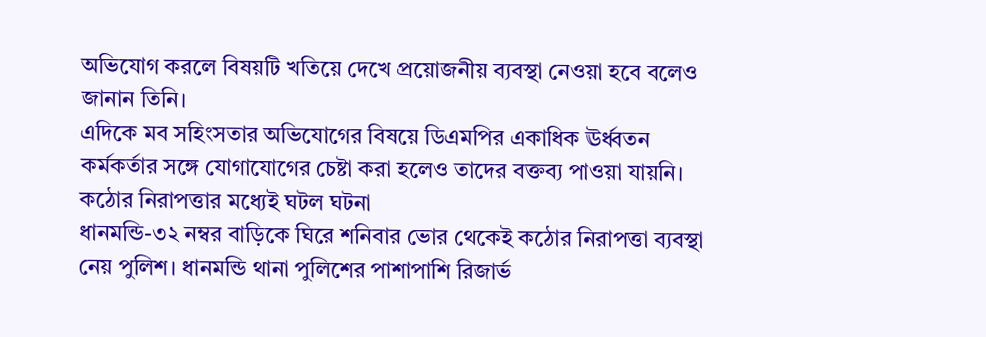অভিযোগ করলে বিষয়টি খতিয়ে দেখে প্রয়োজনীয় ব্যবস্থা নেওয়া হবে বলেও জানান তিনি।
এদিকে মব সহিংসতার অভিযোগের বিষয়ে ডিএমপির একাধিক ঊর্ধ্বতন কর্মকর্তার সঙ্গে যোগাযোগের চেষ্টা করা হলেও তাদের বক্তব্য পাওয়া যায়নি।
কঠোর নিরাপত্তার মধ্যেই ঘটল ঘটনা
ধানমন্ডি-৩২ নম্বর বাড়িকে ঘিরে শনিবার ভোর থেকেই কঠোর নিরাপত্তা ব্যবস্থা নেয় পুলিশ। ধানমন্ডি থানা পুলিশের পাশাপাশি রিজার্ভ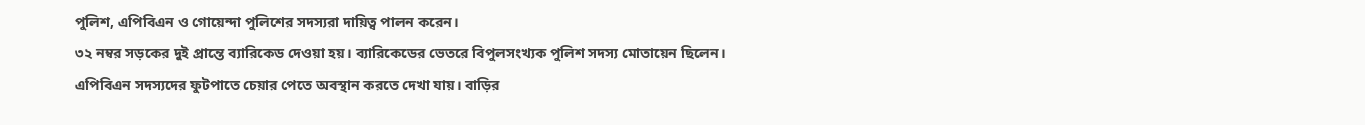পুলিশ, এপিবিএন ও গোয়েন্দা পুলিশের সদস্যরা দায়িত্ব পালন করেন।
৩২ নম্বর সড়কের দুই প্রান্তে ব্যারিকেড দেওয়া হয়। ব্যারিকেডের ভেতরে বিপুলসংখ্যক পুলিশ সদস্য মোতায়েন ছিলেন। এপিবিএন সদস্যদের ফুটপাতে চেয়ার পেতে অবস্থান করতে দেখা যায়। বাড়ির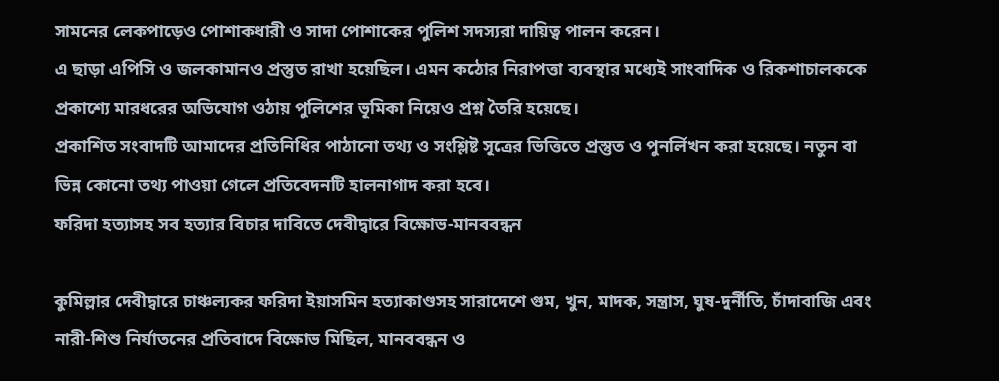সামনের লেকপাড়েও পোশাকধারী ও সাদা পোশাকের পুলিশ সদস্যরা দায়িত্ব পালন করেন।
এ ছাড়া এপিসি ও জলকামানও প্রস্তুত রাখা হয়েছিল। এমন কঠোর নিরাপত্তা ব্যবস্থার মধ্যেই সাংবাদিক ও রিকশাচালককে প্রকাশ্যে মারধরের অভিযোগ ওঠায় পুলিশের ভূমিকা নিয়েও প্রশ্ন তৈরি হয়েছে।
প্রকাশিত সংবাদটি আমাদের প্রতিনিধির পাঠানো তথ্য ও সংশ্লিষ্ট সূত্রের ভিত্তিতে প্রস্তুত ও পুনর্লিখন করা হয়েছে। নতুন বা ভিন্ন কোনো তথ্য পাওয়া গেলে প্রতিবেদনটি হালনাগাদ করা হবে।
ফরিদা হত্যাসহ সব হত্যার বিচার দাবিতে দেবীদ্বারে বিক্ষোভ-মানববন্ধন

কুমিল্লার দেবীদ্বারে চাঞ্চল্যকর ফরিদা ইয়াসমিন হত্যাকাণ্ডসহ সারাদেশে গুম, খুন, মাদক, সন্ত্রাস, ঘুষ-দুর্নীতি, চাঁদাবাজি এবং নারী-শিশু নির্যাতনের প্রতিবাদে বিক্ষোভ মিছিল, মানববন্ধন ও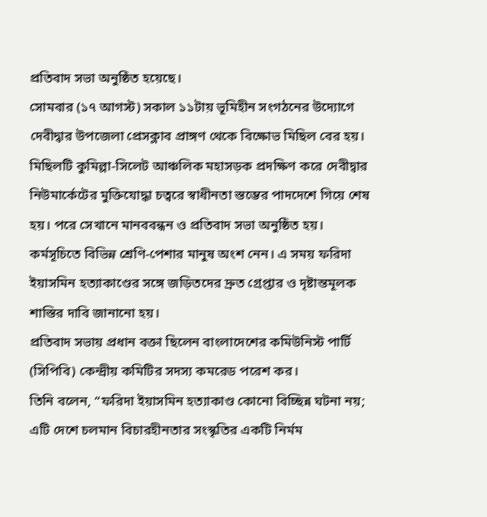প্রতিবাদ সভা অনুষ্ঠিত হয়েছে।
সোমবার (১৭ আগস্ট) সকাল ১১টায় ভূমিহীন সংগঠনের উদ্যোগে দেবীদ্বার উপজেলা প্রেসক্লাব প্রাঙ্গণ থেকে বিক্ষোভ মিছিল বের হয়। মিছিলটি কুমিল্লা-সিলেট আঞ্চলিক মহাসড়ক প্রদক্ষিণ করে দেবীদ্বার নিউমার্কেটের মুক্তিযোদ্ধা চত্বরে স্বাধীনতা স্তম্ভের পাদদেশে গিয়ে শেষ হয়। পরে সেখানে মানববন্ধন ও প্রতিবাদ সভা অনুষ্ঠিত হয়।
কর্মসূচিতে বিভিন্ন শ্রেণি-পেশার মানুষ অংশ নেন। এ সময় ফরিদা ইয়াসমিন হত্যাকাণ্ডের সঙ্গে জড়িতদের দ্রুত গ্রেপ্তার ও দৃষ্টান্তমূলক শাস্তির দাবি জানানো হয়।
প্রতিবাদ সভায় প্রধান বক্তা ছিলেন বাংলাদেশের কমিউনিস্ট পার্টি (সিপিবি) কেন্দ্রীয় কমিটির সদস্য কমরেড পরেশ কর।
তিনি বলেন, “ফরিদা ইয়াসমিন হত্যাকাণ্ড কোনো বিচ্ছিন্ন ঘটনা নয়; এটি দেশে চলমান বিচারহীনতার সংস্কৃতির একটি নির্মম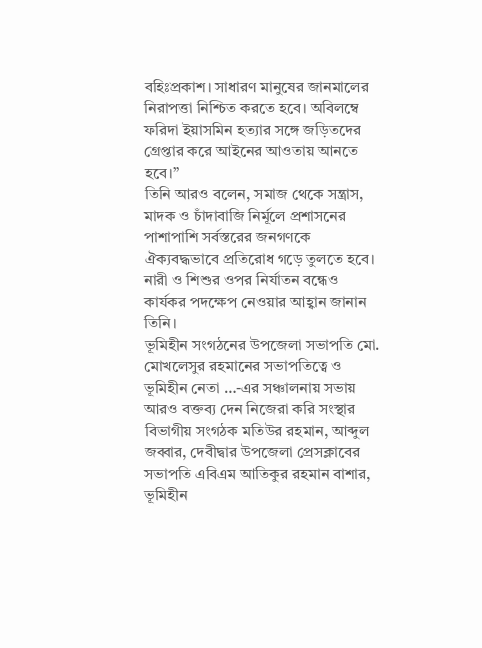বহিঃপ্রকাশ। সাধারণ মানুষের জানমালের নিরাপত্তা নিশ্চিত করতে হবে। অবিলম্বে ফরিদা ইয়াসমিন হত্যার সঙ্গে জড়িতদের গ্রেপ্তার করে আইনের আওতায় আনতে হবে।”
তিনি আরও বলেন, সমাজ থেকে সন্ত্রাস, মাদক ও চাঁদাবাজি নির্মূলে প্রশাসনের পাশাপাশি সর্বস্তরের জনগণকে ঐক্যবদ্ধভাবে প্রতিরোধ গড়ে তুলতে হবে। নারী ও শিশুর ওপর নির্যাতন বন্ধেও কার্যকর পদক্ষেপ নেওয়ার আহ্বান জানান তিনি।
ভূমিহীন সংগঠনের উপজেলা সভাপতি মো. মোখলেসুর রহমানের সভাপতিত্বে ও ভূমিহীন নেতা …-এর সঞ্চালনায় সভায় আরও বক্তব্য দেন নিজেরা করি সংস্থার বিভাগীয় সংগঠক মতিউর রহমান, আব্দুল জব্বার, দেবীদ্বার উপজেলা প্রেসক্লাবের সভাপতি এবিএম আতিকুর রহমান বাশার, ভূমিহীন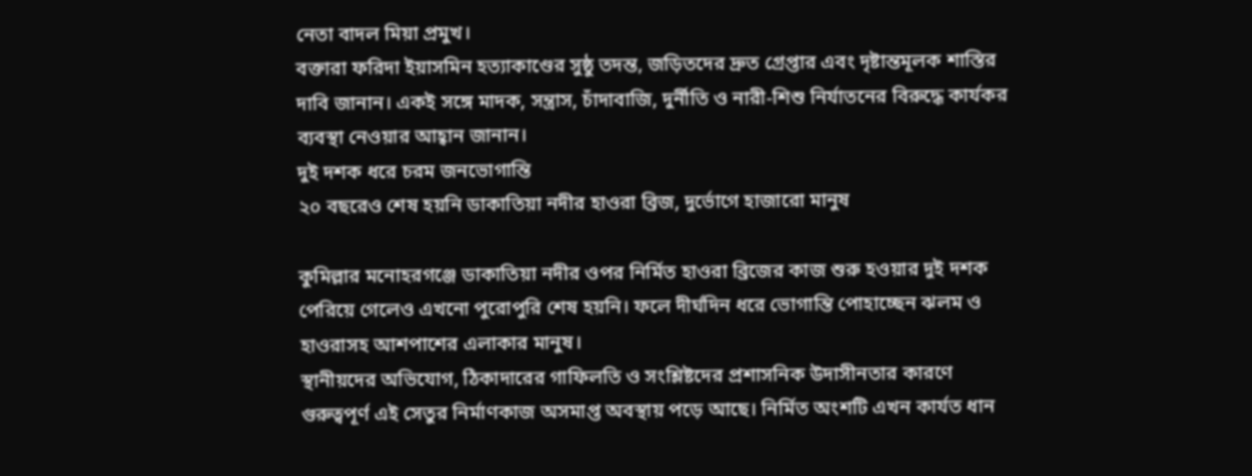নেতা বাদল মিয়া প্রমুখ।
বক্তারা ফরিদা ইয়াসমিন হত্যাকাণ্ডের সুষ্ঠু তদন্ত, জড়িতদের দ্রুত গ্রেপ্তার এবং দৃষ্টান্তমূলক শাস্তির দাবি জানান। একই সঙ্গে মাদক, সন্ত্রাস, চাঁদাবাজি, দুর্নীতি ও নারী-শিশু নির্যাতনের বিরুদ্ধে কার্যকর ব্যবস্থা নেওয়ার আহ্বান জানান।
দুই দশক ধরে চরম জনভোগান্তি
২০ বছরেও শেষ হয়নি ডাকাতিয়া নদীর হাওরা ব্রিজ, দুর্ভোগে হাজারো মানুষ

কুমিল্লার মনোহরগঞ্জে ডাকাতিয়া নদীর ওপর নির্মিত হাওরা ব্রিজের কাজ শুরু হওয়ার দুই দশক পেরিয়ে গেলেও এখনো পুরোপুরি শেষ হয়নি। ফলে দীর্ঘদিন ধরে ভোগান্তি পোহাচ্ছেন ঝলম ও হাওরাসহ আশপাশের এলাকার মানুষ।
স্থানীয়দের অভিযোগ, ঠিকাদারের গাফিলতি ও সংশ্লিষ্টদের প্রশাসনিক উদাসীনতার কারণে গুরুত্বপূর্ণ এই সেতুর নির্মাণকাজ অসমাপ্ত অবস্থায় পড়ে আছে। নির্মিত অংশটি এখন কার্যত ধান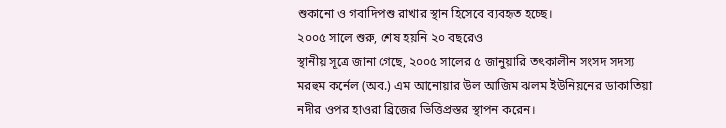শুকানো ও গবাদিপশু রাখার স্থান হিসেবে ব্যবহৃত হচ্ছে।
২০০৫ সালে শুরু, শেষ হয়নি ২০ বছরেও
স্থানীয় সূত্রে জানা গেছে, ২০০৫ সালের ৫ জানুয়ারি তৎকালীন সংসদ সদস্য মরহুম কর্নেল (অব.) এম আনোয়ার উল আজিম ঝলম ইউনিয়নের ডাকাতিয়া নদীর ওপর হাওরা ব্রিজের ভিত্তিপ্রস্তর স্থাপন করেন।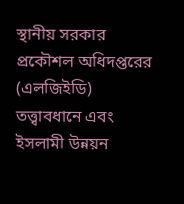স্থানীয় সরকার প্রকৌশল অধিদপ্তরের (এলজিইডি) তত্ত্বাবধানে এবং ইসলামী উন্নয়ন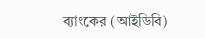ব্যাংকের (আইডিবি)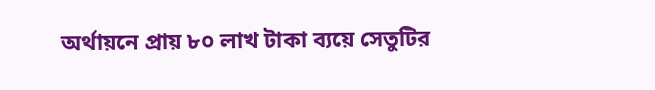অর্থায়নে প্রায় ৮০ লাখ টাকা ব্যয়ে সেতুটির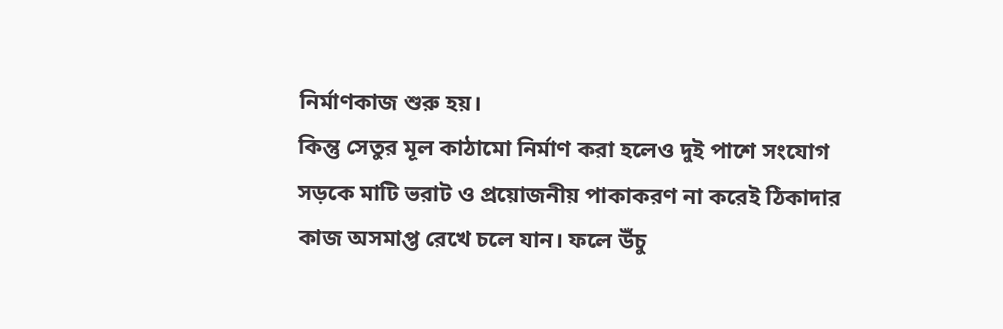নির্মাণকাজ শুরু হয়।
কিন্তু সেতুর মূল কাঠামো নির্মাণ করা হলেও দুই পাশে সংযোগ সড়কে মাটি ভরাট ও প্রয়োজনীয় পাকাকরণ না করেই ঠিকাদার কাজ অসমাপ্ত রেখে চলে যান। ফলে উঁচু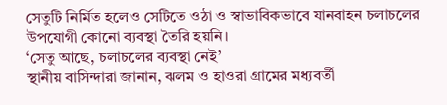সেতুটি নির্মিত হলেও সেটিতে ওঠা ও স্বাভাবিকভাবে যানবাহন চলাচলের উপযোগী কোনো ব্যবস্থা তৈরি হয়নি।
‘সেতু আছে, চলাচলের ব্যবস্থা নেই’
স্থানীয় বাসিন্দারা জানান, ঝলম ও হাওরা গ্রামের মধ্যবর্তী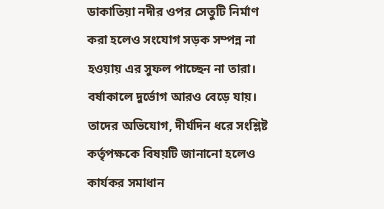ডাকাতিয়া নদীর ওপর সেতুটি নির্মাণ করা হলেও সংযোগ সড়ক সম্পন্ন না হওয়ায় এর সুফল পাচ্ছেন না তারা। বর্ষাকালে দুর্ভোগ আরও বেড়ে যায়।
তাদের অভিযোগ, দীর্ঘদিন ধরে সংশ্লিষ্ট কর্তৃপক্ষকে বিষয়টি জানানো হলেও কার্যকর সমাধান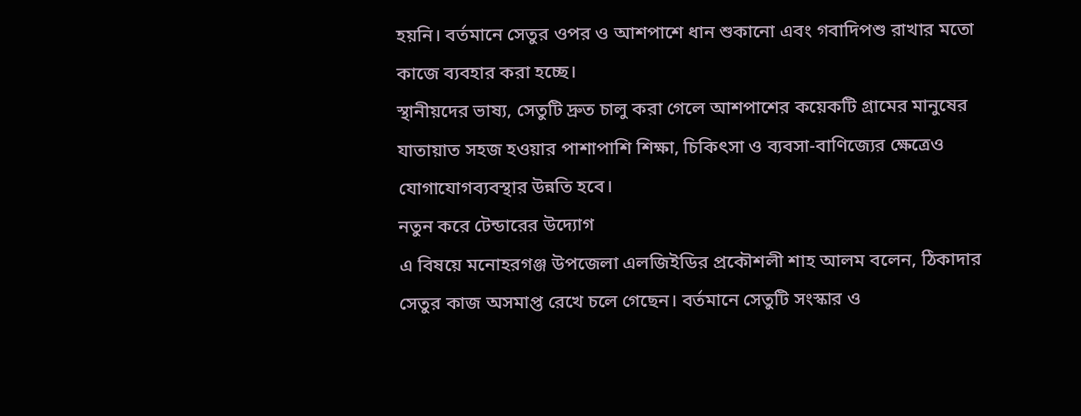হয়নি। বর্তমানে সেতুর ওপর ও আশপাশে ধান শুকানো এবং গবাদিপশু রাখার মতো কাজে ব্যবহার করা হচ্ছে।
স্থানীয়দের ভাষ্য, সেতুটি দ্রুত চালু করা গেলে আশপাশের কয়েকটি গ্রামের মানুষের যাতায়াত সহজ হওয়ার পাশাপাশি শিক্ষা, চিকিৎসা ও ব্যবসা-বাণিজ্যের ক্ষেত্রেও যোগাযোগব্যবস্থার উন্নতি হবে।
নতুন করে টেন্ডারের উদ্যোগ
এ বিষয়ে মনোহরগঞ্জ উপজেলা এলজিইডির প্রকৌশলী শাহ আলম বলেন, ঠিকাদার সেতুর কাজ অসমাপ্ত রেখে চলে গেছেন। বর্তমানে সেতুটি সংস্কার ও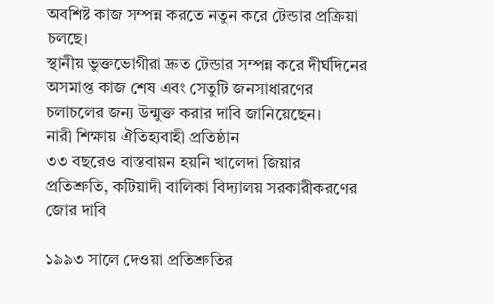অবশিষ্ট কাজ সম্পন্ন করতে নতুন করে টেন্ডার প্রক্রিয়া চলছে।
স্থানীয় ভুক্তভোগীরা দ্রুত টেন্ডার সম্পন্ন করে দীর্ঘদিনের অসমাপ্ত কাজ শেষ এবং সেতুটি জনসাধারণের চলাচলের জন্য উন্মুক্ত করার দাবি জানিয়েছেন।
নারী শিক্ষায় ঐতিহ্যবাহী প্রতিষ্ঠান
৩৩ বছরেও বাস্তবায়ন হয়নি খালেদা জিয়ার প্রতিশ্রুতি, কটিয়াদী বালিকা বিদ্যালয় সরকারীকরণের জোর দাবি

১৯৯৩ সালে দেওয়া প্রতিশ্রুতির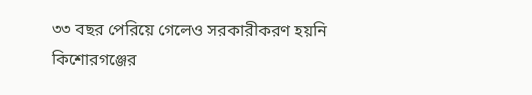৩৩ বছর পেরিয়ে গেলেও সরকারীকরণ হয়নি কিশোরগঞ্জের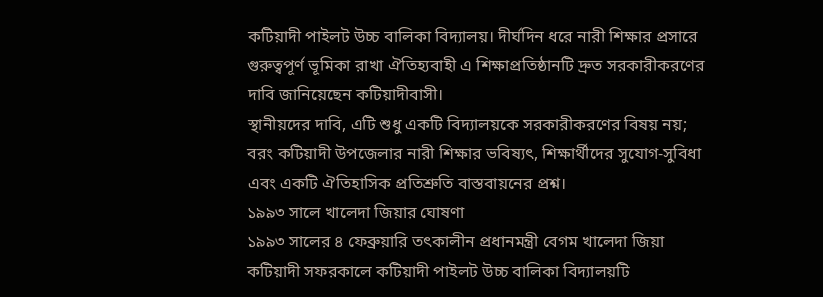কটিয়াদী পাইলট উচ্চ বালিকা বিদ্যালয়। দীর্ঘদিন ধরে নারী শিক্ষার প্রসারে গুরুত্বপূর্ণ ভূমিকা রাখা ঐতিহ্যবাহী এ শিক্ষাপ্রতিষ্ঠানটি দ্রুত সরকারীকরণের দাবি জানিয়েছেন কটিয়াদীবাসী।
স্থানীয়দের দাবি, এটি শুধু একটি বিদ্যালয়কে সরকারীকরণের বিষয় নয়; বরং কটিয়াদী উপজেলার নারী শিক্ষার ভবিষ্যৎ, শিক্ষার্থীদের সুযোগ-সুবিধা এবং একটি ঐতিহাসিক প্রতিশ্রুতি বাস্তবায়নের প্রশ্ন।
১৯৯৩ সালে খালেদা জিয়ার ঘোষণা
১৯৯৩ সালের ৪ ফেব্রুয়ারি তৎকালীন প্রধানমন্ত্রী বেগম খালেদা জিয়া কটিয়াদী সফরকালে কটিয়াদী পাইলট উচ্চ বালিকা বিদ্যালয়টি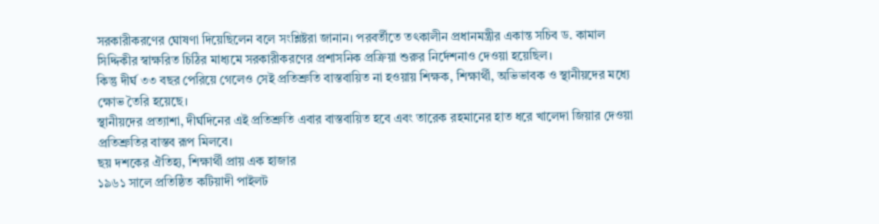সরকারীকরণের ঘোষণা দিয়েছিলেন বলে সংশ্লিষ্টরা জানান। পরবর্তীতে তৎকালীন প্রধানমন্ত্রীর একান্ত সচিব ড. কামাল সিদ্দিকীর স্বাক্ষরিত চিঠির মাধ্যমে সরকারীকরণের প্রশাসনিক প্রক্রিয়া শুরুর নির্দেশনাও দেওয়া হয়েছিল।
কিন্তু দীর্ঘ ৩৩ বছর পেরিয়ে গেলেও সেই প্রতিশ্রুতি বাস্তবায়িত না হওয়ায় শিক্ষক, শিক্ষার্থী, অভিভাবক ও স্থানীয়দের মধ্যে ক্ষোভ তৈরি হয়েছে।
স্থানীয়দের প্রত্যাশা, দীর্ঘদিনের এই প্রতিশ্রুতি এবার বাস্তবায়িত হবে এবং তারেক রহমানের হাত ধরে খালেদা জিয়ার দেওয়া প্রতিশ্রুতির বাস্তব রূপ মিলবে।
ছয় দশকের ঐতিহ্য, শিক্ষার্থী প্রায় এক হাজার
১৯৬১ সালে প্রতিষ্ঠিত কটিয়াদী পাইলট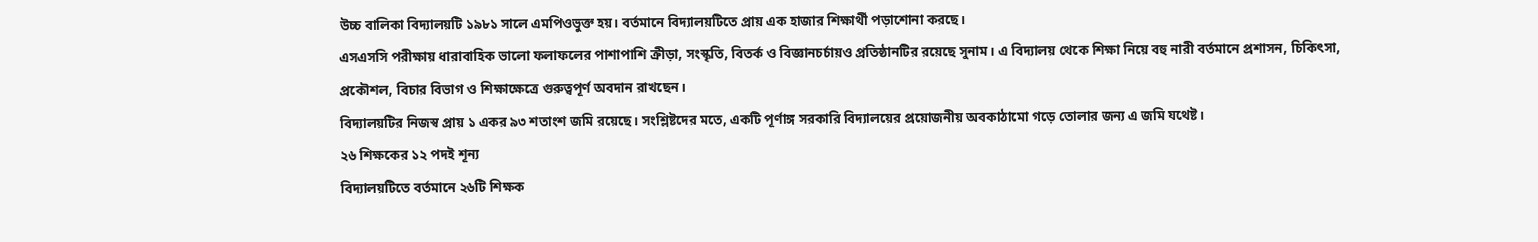উচ্চ বালিকা বিদ্যালয়টি ১৯৮১ সালে এমপিওভুক্ত হয়। বর্তমানে বিদ্যালয়টিতে প্রায় এক হাজার শিক্ষার্থী পড়াশোনা করছে।
এসএসসি পরীক্ষায় ধারাবাহিক ভালো ফলাফলের পাশাপাশি ক্রীড়া, সংস্কৃতি, বিতর্ক ও বিজ্ঞানচর্চায়ও প্রতিষ্ঠানটির রয়েছে সুনাম। এ বিদ্যালয় থেকে শিক্ষা নিয়ে বহু নারী বর্তমানে প্রশাসন, চিকিৎসা, প্রকৌশল, বিচার বিভাগ ও শিক্ষাক্ষেত্রে গুরুত্বপূর্ণ অবদান রাখছেন।
বিদ্যালয়টির নিজস্ব প্রায় ১ একর ৯৩ শতাংশ জমি রয়েছে। সংশ্লিষ্টদের মতে, একটি পূর্ণাঙ্গ সরকারি বিদ্যালয়ের প্রয়োজনীয় অবকাঠামো গড়ে তোলার জন্য এ জমি যথেষ্ট।
২৬ শিক্ষকের ১২ পদই শূন্য
বিদ্যালয়টিতে বর্তমানে ২৬টি শিক্ষক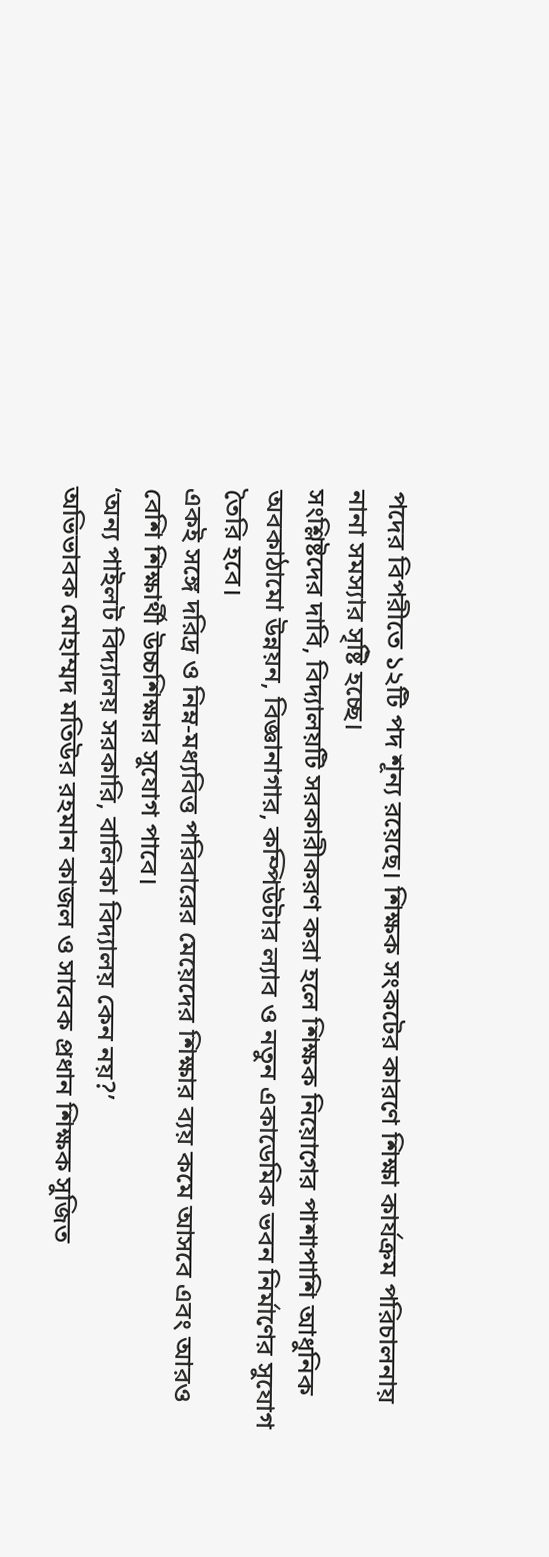পদের বিপরীতে ১২টি পদ শূন্য রয়েছে। শিক্ষক সংকটের কারণে শিক্ষা কার্যক্রম পরিচালনায় নানা সমস্যার সৃষ্টি হচ্ছে।
সংশ্লিষ্টদের দাবি, বিদ্যালয়টি সরকারীকরণ করা হলে শিক্ষক নিয়োগের পাশাপাশি আধুনিক অবকাঠামো উন্নয়ন, বিজ্ঞানাগার, কম্পিউটার ল্যাব ও নতুন একাডেমিক ভবন নির্মাণের সুযোগ তৈরি হবে।
একই সঙ্গে দরিদ্র ও নিম্ন-মধ্যবিত্ত পরিবারের মেয়েদের শিক্ষার ব্যয় কমে আসবে এবং আরও বেশি শিক্ষার্থী উচ্চশিক্ষার সুযোগ পাবে।
‘অন্য পাইলট বিদ্যালয় সরকারি, বালিকা বিদ্যালয় কেন নয়?’
অভিভাবক মোহাম্মদ মতিউর রহমান কাজল ও সাবেক প্রধান শিক্ষক সুজিত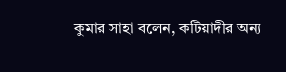কুমার সাহা বলেন, কটিয়াদীর অন্য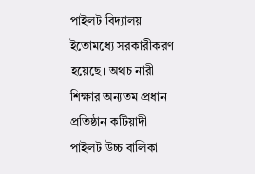পাইলট বিদ্যালয় ইতোমধ্যে সরকারীকরণ হয়েছে। অথচ নারী শিক্ষার অন্যতম প্রধান প্রতিষ্ঠান কটিয়াদী পাইলট উচ্চ বালিকা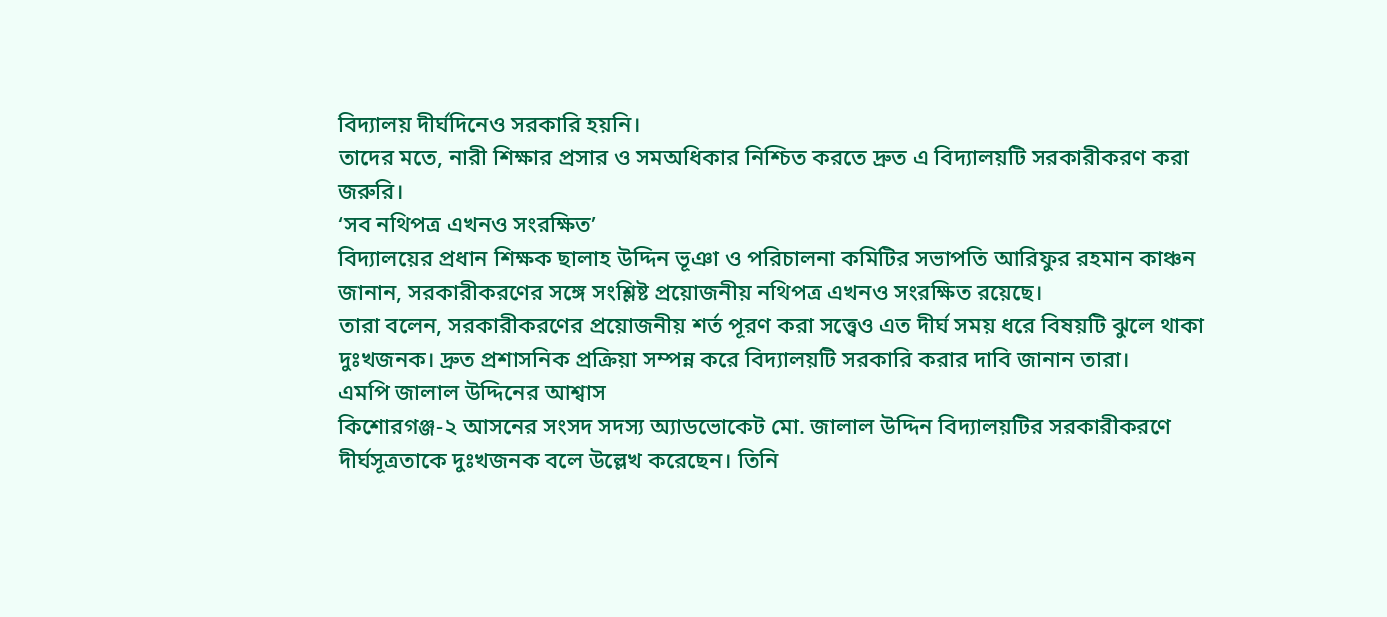বিদ্যালয় দীর্ঘদিনেও সরকারি হয়নি।
তাদের মতে, নারী শিক্ষার প্রসার ও সমঅধিকার নিশ্চিত করতে দ্রুত এ বিদ্যালয়টি সরকারীকরণ করা জরুরি।
‘সব নথিপত্র এখনও সংরক্ষিত’
বিদ্যালয়ের প্রধান শিক্ষক ছালাহ উদ্দিন ভূঞা ও পরিচালনা কমিটির সভাপতি আরিফুর রহমান কাঞ্চন জানান, সরকারীকরণের সঙ্গে সংশ্লিষ্ট প্রয়োজনীয় নথিপত্র এখনও সংরক্ষিত রয়েছে।
তারা বলেন, সরকারীকরণের প্রয়োজনীয় শর্ত পূরণ করা সত্ত্বেও এত দীর্ঘ সময় ধরে বিষয়টি ঝুলে থাকা দুঃখজনক। দ্রুত প্রশাসনিক প্রক্রিয়া সম্পন্ন করে বিদ্যালয়টি সরকারি করার দাবি জানান তারা।
এমপি জালাল উদ্দিনের আশ্বাস
কিশোরগঞ্জ-২ আসনের সংসদ সদস্য অ্যাডভোকেট মো. জালাল উদ্দিন বিদ্যালয়টির সরকারীকরণে দীর্ঘসূত্রতাকে দুঃখজনক বলে উল্লেখ করেছেন। তিনি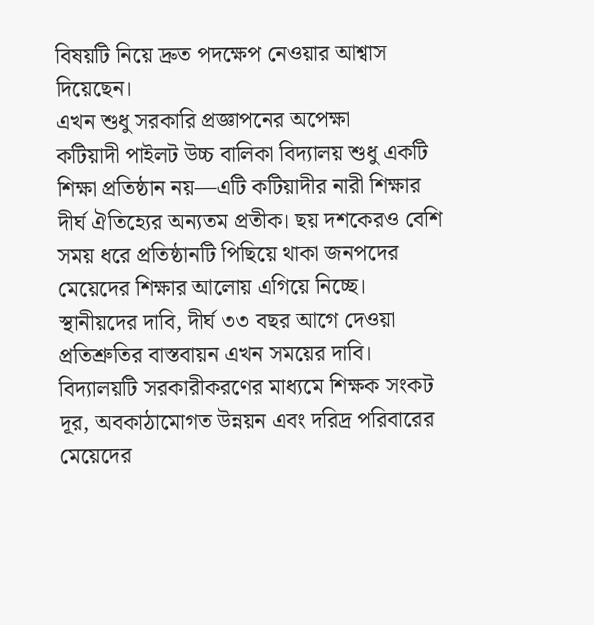বিষয়টি নিয়ে দ্রুত পদক্ষেপ নেওয়ার আশ্বাস দিয়েছেন।
এখন শুধু সরকারি প্রজ্ঞাপনের অপেক্ষা
কটিয়াদী পাইলট উচ্চ বালিকা বিদ্যালয় শুধু একটি শিক্ষা প্রতিষ্ঠান নয়—এটি কটিয়াদীর নারী শিক্ষার দীর্ঘ ঐতিহ্যের অন্যতম প্রতীক। ছয় দশকেরও বেশি সময় ধরে প্রতিষ্ঠানটি পিছিয়ে থাকা জনপদের মেয়েদের শিক্ষার আলোয় এগিয়ে নিচ্ছে।
স্থানীয়দের দাবি, দীর্ঘ ৩৩ বছর আগে দেওয়া প্রতিশ্রুতির বাস্তবায়ন এখন সময়ের দাবি। বিদ্যালয়টি সরকারীকরণের মাধ্যমে শিক্ষক সংকট দূর, অবকাঠামোগত উন্নয়ন এবং দরিদ্র পরিবারের মেয়েদের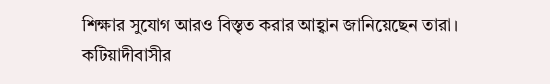শিক্ষার সুযোগ আরও বিস্তৃত করার আহ্বান জানিয়েছেন তারা।
কটিয়াদীবাসীর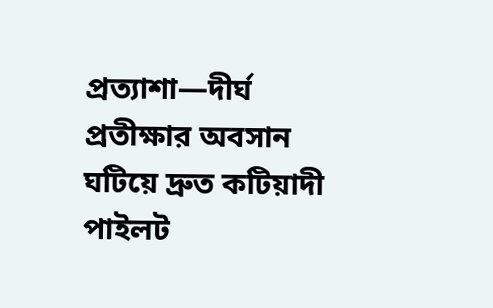প্রত্যাশা—দীর্ঘ প্রতীক্ষার অবসান ঘটিয়ে দ্রুত কটিয়াদী পাইলট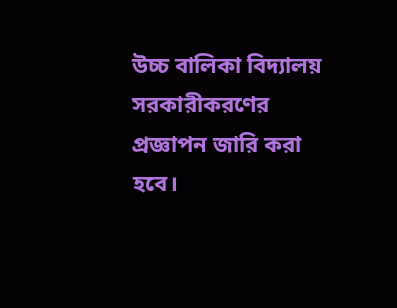উচ্চ বালিকা বিদ্যালয় সরকারীকরণের প্রজ্ঞাপন জারি করা হবে।